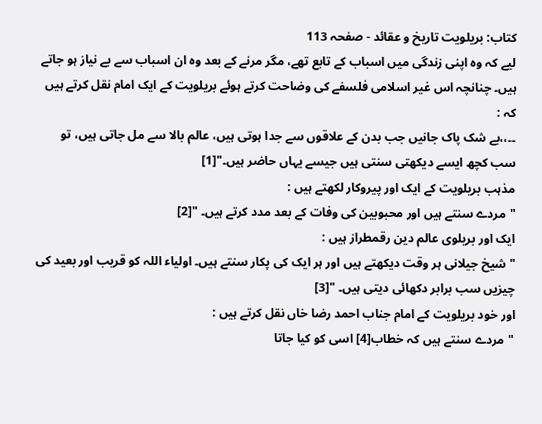کتاب: بریلویت تاریخ و عقائد - صفحہ 113
لیے کہ وہ اپنی زندگی میں اسباب کے تابع تھے، مگر مرنے کے بعد وہ ان اسباب سے بے نیاز ہو جاتے ہیں۔ چنانچہ اس غیر اسلامی فلسفے کی وضاحت کرتے ہوئے بریلویت کے ایک امام نقل کرتے ہیں کہ :
۔۔،،بے شک پاک جانیں جب بدن کے علاقوں سے جدا ہوتی ہیں، عالم بالا سے مل جاتی ہیں، تو سب کچھ ایسے دیکھتی سنتی ہیں جیسے یہاں حاضر ہیں۔"[1]
مذہب بریلویت کے ایک اور پیروکار لکھتے ہیں :
"مردے سنتے ہیں اور محبوبین کی وفات کے بعد مدد کرتے ہیں۔ "[2]
ایک اور بریلوی عالم دین رقمطراز ہیں :
"شیخ جیلانی ہر وقت دیکھتے ہیں اور ہر ایک کی پکار سنتے ہیں۔ اولیاء اللہ کو قریب اور بعید کی چیزیں سب برابر دکھائی دیتی ہیں۔ "[3]
اور خود بریلویت کے امام جناب احمد رضا خاں نقل کرتے ہیں :
"مردے سنتے ہیں کہ خطاب[4] اسی کو کیا جاتا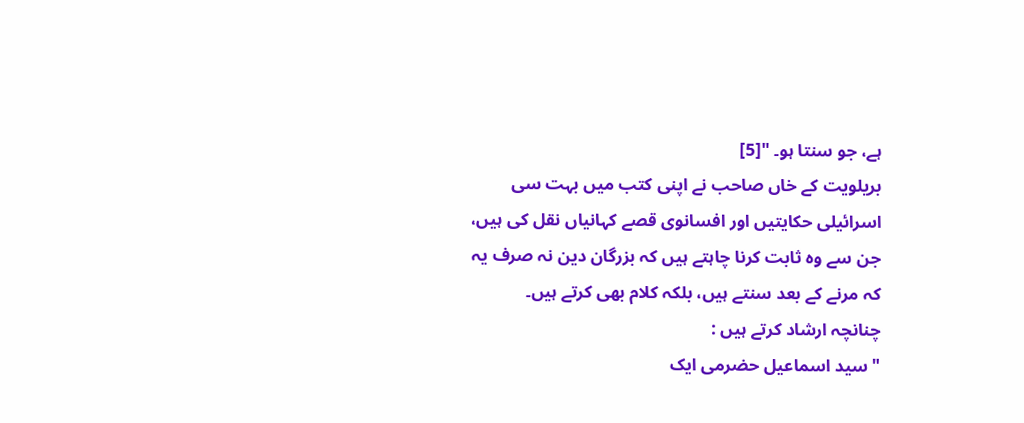ہے، جو سنتا ہو۔ "[5]
بریلویت کے خاں صاحب نے اپنی کتب میں بہت سی اسرائیلی حکایتیں اور افسانوی قصے کہانیاں نقل کی ہیں، جن سے وہ ثابت کرنا چاہتے ہیں کہ بزرگان دین نہ صرف یہ کہ مرنے کے بعد سنتے ہیں، بلکہ کلام بھی کرتے ہیں۔
چنانچہ ارشاد کرتے ہیں :
"سید اسماعیل حضرمی ایک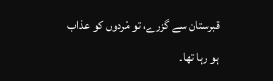قبرستان سے گزرے، تو مْردوں کو عذاب ہو رہا تھا۔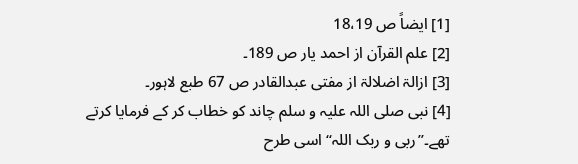[1] ایضاً ص 18،19
[2] علم القرآن از احمد یار ص 189۔
[3] ازالۃ اضلالۃ از مفتی عبدالقادر ص 67 طبع لاہور۔
[4] نبی صلی اللہ علیہ و سلم چاند کو خطاب کر کے فرمایا کرتے تھے۔’’ربی و ربک اللہ‘‘ اسی طرح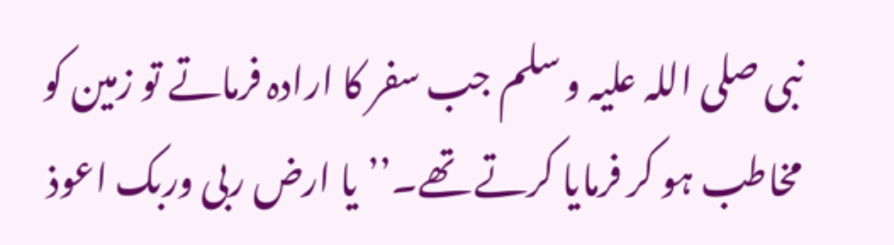نبی صلی اللہ علیہ و سلم جب سفر کا ارادہ فرماتے تو زمین کو مخاطب ہو کر فرمایا کرتے تھے۔’’یا ارض ربی وربک اعوذ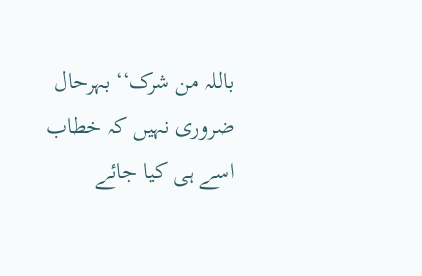باللہ من شرک‘‘ بہرحال ضروری نہیں کہ خطاب اسے ہی کیا جائے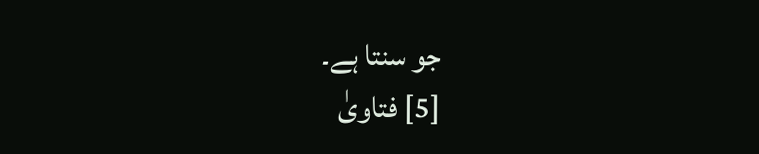جو سنتا ہے۔
[5] فتاویٰ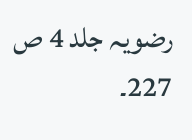رضویہ جلد 4 ص 227۔